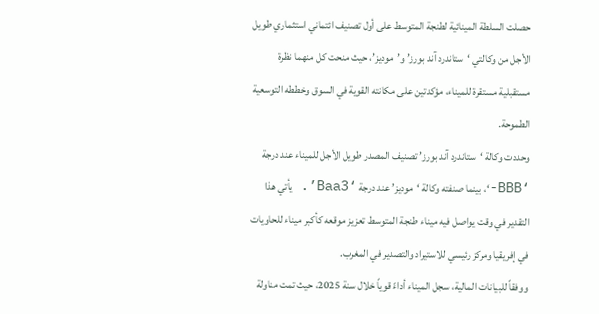حصلت السلطة المينائية لطنجة المتوسط على أول تصنيف ائتماني استثماري طويل الأجل من وكالتي ‘ستاندرد آند بورز’ و’موديز’، حيث منحت كل منهما نظرة مستقبلية مستقرة للميناء، مؤكدتين على مكانته القوية في السوق وخططه التوسعية الطموحة.
وحددت وكالة ‘ستاندرد آند بورز’ تصنيف المصدر طويل الأجل للميناء عند درجة ‘BBB-‘، بينما صنفته وكالة ‘موديز’ عند درجة ‘Baa3’. يأتي هذا التقدير في وقت يواصل فيه ميناء طنجة المتوسط تعزيز موقعه كأكبر ميناء للحاويات في إفريقيا ومركز رئيسي للاستيراد والتصدير في المغرب.
ووفقاً للبيانات المالية، سجل الميناء أداءً قوياً خلال سنة 2025، حيث تمت مناولة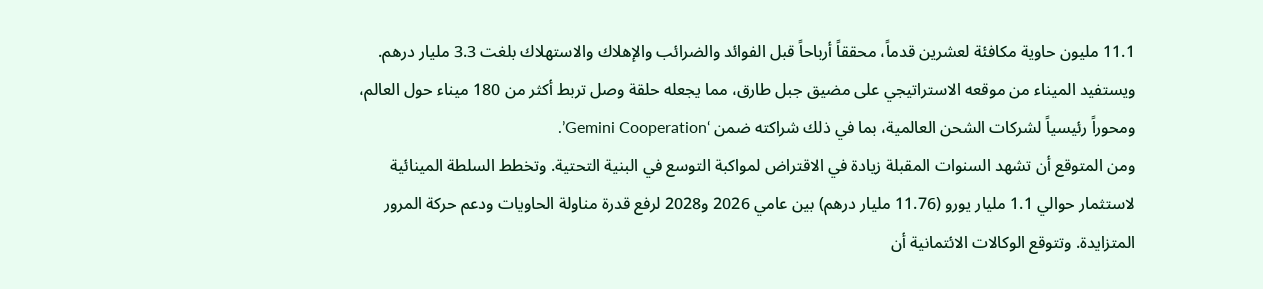11.1 مليون حاوية مكافئة لعشرين قدماً، محققاً أرباحاً قبل الفوائد والضرائب والإهلاك والاستهلاك بلغت 3.3 مليار درهم. ويستفيد الميناء من موقعه الاستراتيجي على مضيق جبل طارق، مما يجعله حلقة وصل تربط أكثر من 180 ميناء حول العالم، ومحوراً رئيسياً لشركات الشحن العالمية، بما في ذلك شراكته ضمن ‘Gemini Cooperation’.
ومن المتوقع أن تشهد السنوات المقبلة زيادة في الاقتراض لمواكبة التوسع في البنية التحتية. وتخطط السلطة المينائية لاستثمار حوالي 1.1 مليار يورو (11.76 مليار درهم) بين عامي 2026 و2028 لرفع قدرة مناولة الحاويات ودعم حركة المرور المتزايدة. وتتوقع الوكالات الائتمانية أن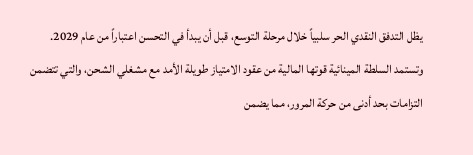يظل التدفق النقدي الحر سلبياً خلال مرحلة التوسع، قبل أن يبدأ في التحسن اعتباراً من عام 2029.
وتستمد السلطة المينائية قوتها المالية من عقود الامتياز طويلة الأمد مع مشغلي الشحن، والتي تتضمن التزامات بحد أدنى من حركة المرور، مما يضمن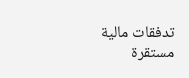تدفقات مالية مستقرة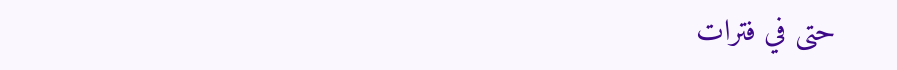حتى في فترات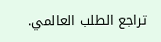تراجع الطلب العالمي.